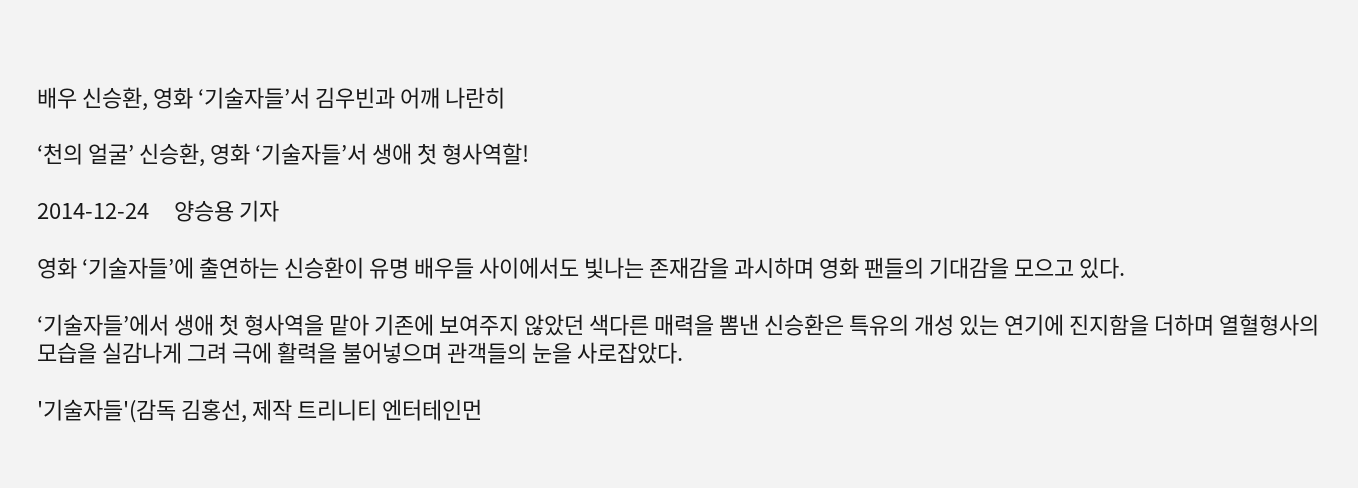배우 신승환, 영화 ‘기술자들’서 김우빈과 어깨 나란히

‘천의 얼굴’ 신승환, 영화 ‘기술자들’서 생애 첫 형사역할!

2014-12-24     양승용 기자

영화 ‘기술자들’에 출연하는 신승환이 유명 배우들 사이에서도 빛나는 존재감을 과시하며 영화 팬들의 기대감을 모으고 있다.

‘기술자들’에서 생애 첫 형사역을 맡아 기존에 보여주지 않았던 색다른 매력을 뽐낸 신승환은 특유의 개성 있는 연기에 진지함을 더하며 열혈형사의 모습을 실감나게 그려 극에 활력을 불어넣으며 관객들의 눈을 사로잡았다.

'기술자들'(감독 김홍선, 제작 트리니티 엔터테인먼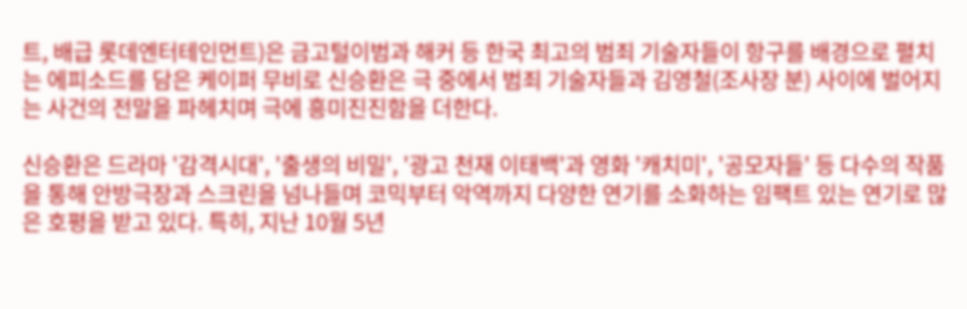트, 배급 롯데엔터테인먼트)은 금고털이범과 해커 등 한국 최고의 범죄 기술자들이 항구를 배경으로 펼치는 에피소드를 담은 케이퍼 무비로 신승환은 극 중에서 범죄 기술자들과 김영철(조사장 분) 사이에 벌어지는 사건의 전말을 파헤치며 극에 흥미진진함을 더한다.

신승환은 드라마 '감격시대', '출생의 비밀', '광고 천재 이태백'과 영화 '캐치미', '공모자들' 등 다수의 작품을 통해 안방극장과 스크린을 넘나들며 코믹부터 악역까지 다양한 연기를 소화하는 임팩트 있는 연기로 많은 호평을 받고 있다. 특히, 지난 10월 5년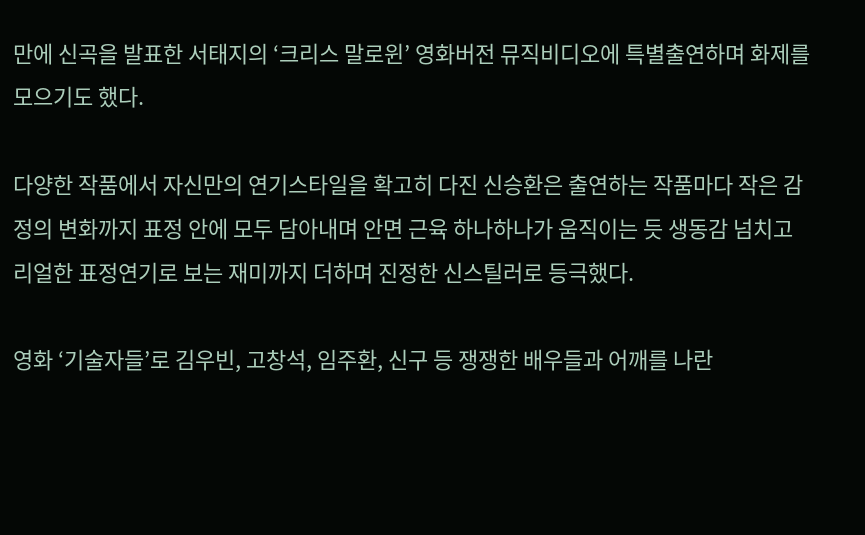만에 신곡을 발표한 서태지의 ‘크리스 말로윈’ 영화버전 뮤직비디오에 특별출연하며 화제를 모으기도 했다.

다양한 작품에서 자신만의 연기스타일을 확고히 다진 신승환은 출연하는 작품마다 작은 감정의 변화까지 표정 안에 모두 담아내며 안면 근육 하나하나가 움직이는 듯 생동감 넘치고 리얼한 표정연기로 보는 재미까지 더하며 진정한 신스틸러로 등극했다.

영화 ‘기술자들’로 김우빈, 고창석, 임주환, 신구 등 쟁쟁한 배우들과 어깨를 나란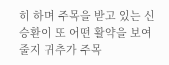히 하며 주목을 받고 있는 신승환이 또 어떤 활약을 보여줄지 귀추가 주목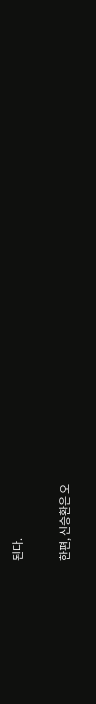된다.

한편, 신승환은 오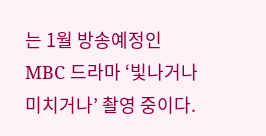는 1월 방송예정인 MBC 드라마 ‘빛나거나 미치거나’ 촬영 중이다.